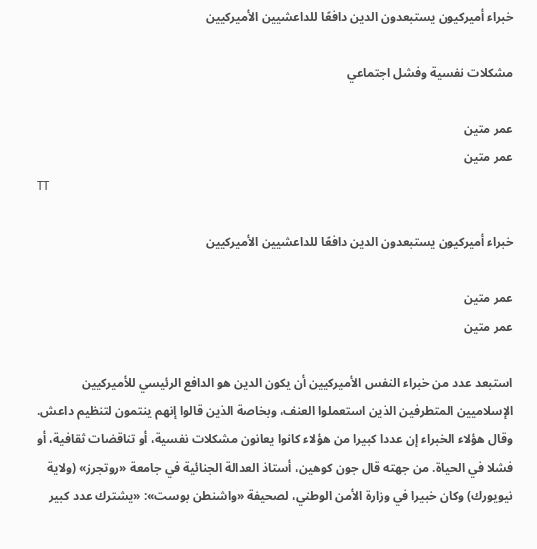خبراء أميركيون يستبعدون الدين دافعًا للداعشيين الأميركيين

مشكلات نفسية وفشل اجتماعي

عمر متين
عمر متين
TT

خبراء أميركيون يستبعدون الدين دافعًا للداعشيين الأميركيين

عمر متين
عمر متين

استبعد عدد من خبراء النفس الأميركيين أن يكون الدين هو الدافع الرئيسي للأميركيين الإسلاميين المتطرفين الذين استعملوا العنف، وبخاصة الذين قالوا إنهم ينتمون لتنظيم داعش. وقال هؤلاء الخبراء إن عددا كبيرا من هؤلاء كانوا يعانون مشكلات نفسية، أو تناقضات ثقافية، أو فشلا في الحياة. من جهته قال جون كوهين، أستاذ العدالة الجنائية في جامعة «روتجرز» (ولاية نيويورك) وكان خبيرا في وزارة الأمن الوطني، لصحيفة «واشنطن بوست»: «يشترك عدد كبير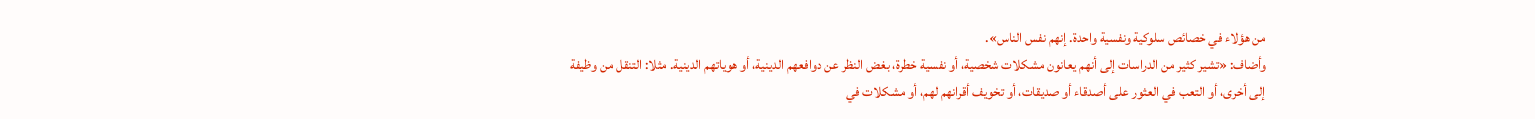من هؤلاء في خصائص سلوكية ونفسية واحدة. إنهم نفس الناس».
وأضاف: «تشير كثير من الدراسات إلى أنهم يعانون مشكلات شخصية، أو نفسية خطرة، بغض النظر عن دوافعهم الدينية، أو هوياتهم الدينية. مثلا: التنقل من وظيفة إلى أخرى، أو التعب في العثور على أصدقاء أو صديقات، أو تخويف أقرانهم لهم، أو مشكلات في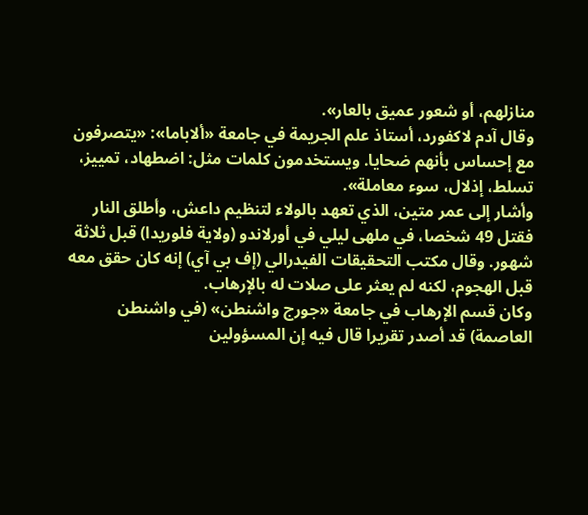منازلهم، أو شعور عميق بالعار».
وقال آدم لاكفورد، أستاذ علم الجريمة في جامعة «ألاباما»: «يتصرفون مع إحساس بأنهم ضحايا. ويستخدمون كلمات مثل: اضطهاد، تمييز، تسلط، إذلال، سوء معاملة».
وأشار إلى عمر متين، الذي تعهد بالولاء لتنظيم داعش، وأطلق النار فقتل 49 شخصا، في ملهى ليلي في أورلاندو (ولاية فلوريدا) قبل ثلاثة شهور. وقال مكتب التحقيقات الفيدرالي (إف بي آي) إنه كان حقق معه قبل الهجوم، لكنه لم يعثر على صلات له بالإرهاب.
وكان قسم الإرهاب في جامعة «جورج واشنطن» (في واشنطن العاصمة) قد أصدر تقريرا قال فيه إن المسؤولين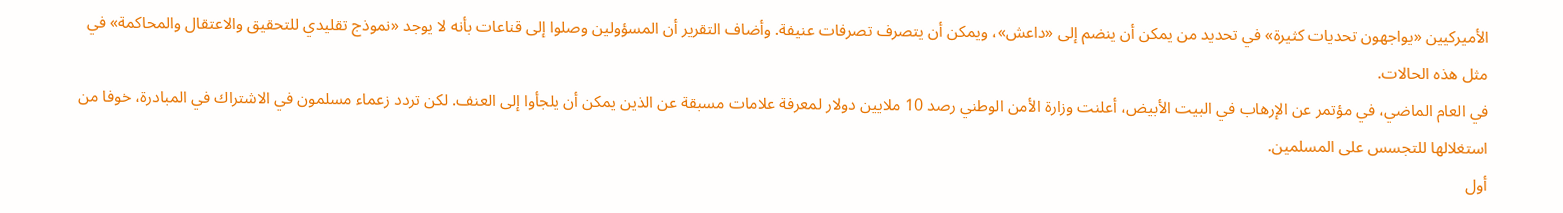الأميركيين «يواجهون تحديات كثيرة» في تحديد من يمكن أن ينضم إلى «داعش»، ويمكن أن يتصرف تصرفات عنيفة. وأضاف التقرير أن المسؤولين وصلوا إلى قناعات بأنه لا يوجد «نموذج تقليدي للتحقيق والاعتقال والمحاكمة» في مثل هذه الحالات.
في العام الماضي، في مؤتمر عن الإرهاب في البيت الأبيض، أعلنت وزارة الأمن الوطني رصد 10 ملايين دولار لمعرفة علامات مسبقة عن الذين يمكن أن يلجأوا إلى العنف. لكن تردد زعماء مسلمون في الاشتراك في المبادرة، خوفا من استغلالها للتجسس على المسلمين.
أول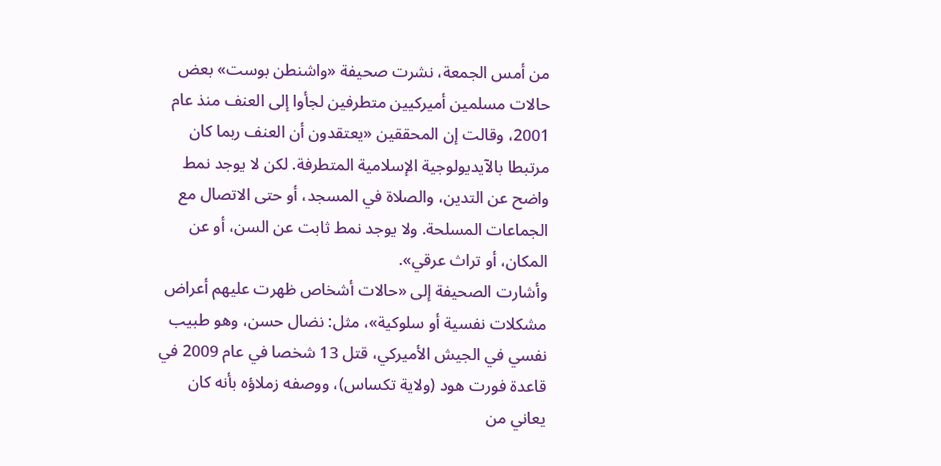من أمس الجمعة، نشرت صحيفة «واشنطن بوست» بعض حالات مسلمين أميركيين متطرفين لجأوا إلى العنف منذ عام 2001، وقالت إن المحققين «يعتقدون أن العنف ربما كان مرتبطا بالآيديولوجية الإسلامية المتطرفة. لكن لا يوجد نمط واضح عن التدين، والصلاة في المسجد، أو حتى الاتصال مع الجماعات المسلحة. ولا يوجد نمط ثابت عن السن، أو عن المكان، أو تراث عرقي».
وأشارت الصحيفة إلى «حالات أشخاص ظهرت عليهم أعراض مشكلات نفسية أو سلوكية»، مثل: نضال حسن، وهو طبيب نفسي في الجيش الأميركي، قتل 13 شخصا في عام 2009 في قاعدة فورت هود (ولاية تكساس)، ووصفه زملاؤه بأنه كان يعاني من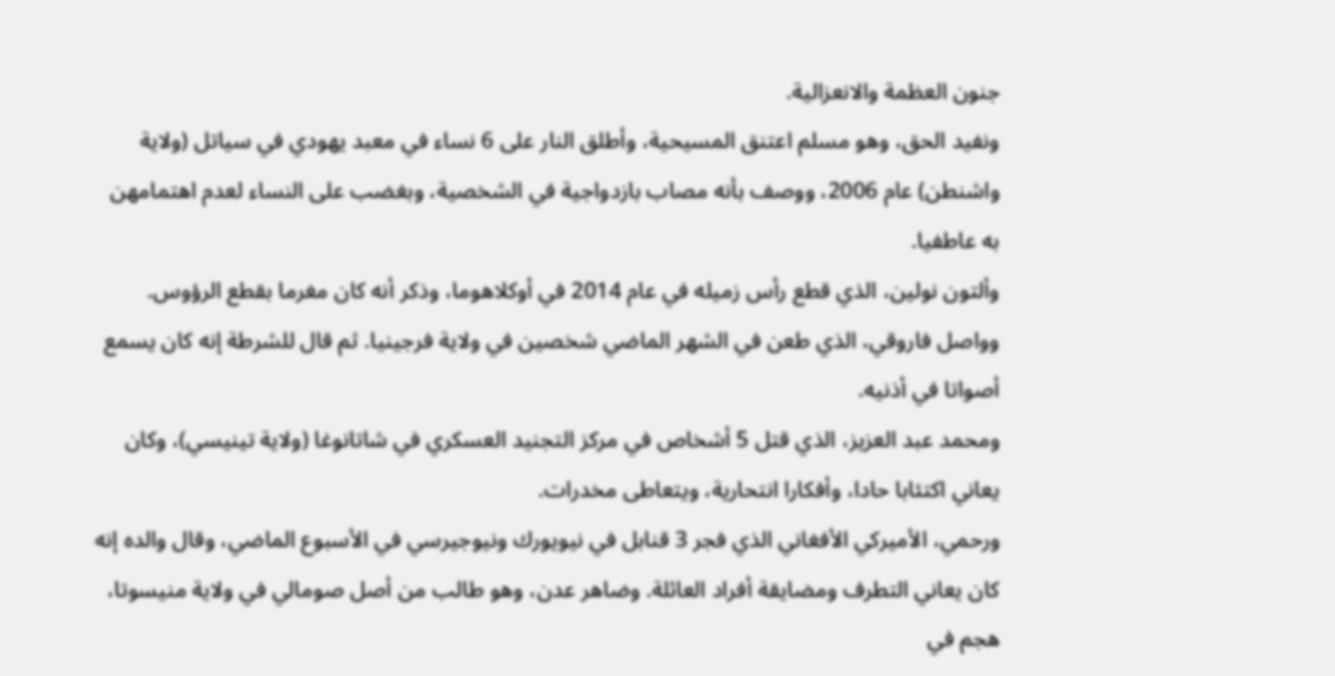جنون العظمة والانعزالية.
ونفيد الحق، وهو مسلم اعتنق المسيحية، وأطلق النار على 6 نساء في معبد يهودي في سياتل (ولاية واشنطن) عام 2006، ووصف بأنه مصاب بازدواجية في الشخصية، وبغضب على النساء لعدم اهتمامهن به عاطفيا.
وألتون نولين، الذي قطع رأس زميله في عام 2014 في أوكلاهوما، وذكر أنه كان مغرما بقطع الرؤوس.
وواصل فاروقي، الذي طعن في الشهر الماضي شخصين في ولاية فرجينيا. ثم قال للشرطة إنه كان يسمع أصواتا في أذنيه.
ومحمد عبد العزيز، الذي قتل 5 أشخاص في مركز التجنيد العسكري في شاتانوغا (ولاية تينيسي)، وكان يعاني اكتئابا حادا، وأفكارا انتحارية، ويتعاطى مخدرات.
ورحمي، الأميركي الأفغاني الذي فجر 3 قنابل في نيويورك ونيوجيرسي في الأسبوع الماضي، وقال والده إنه كان يعاني التطرف ومضايقة أفراد العائلة. وضاهر عدن، وهو طالب من أصل صومالي في ولاية منيسوتا، هجم في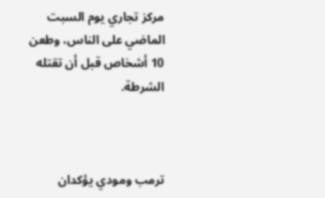مركز تجاري يوم السبت الماضي على الناس، وطعن 10 أشخاص قبل أن تقتله الشرطة.



ترمب ومودي يؤكدان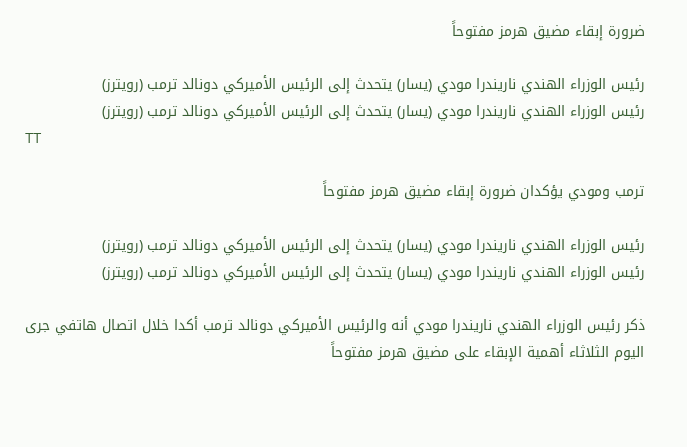ضرورة إبقاء مضيق هرمز مفتوحاً

رئيس الوزراء الهندي ناريندرا مودي (يسار) يتحدث إلى الرئيس الأميركي دونالد ترمب (رويترز)
رئيس الوزراء الهندي ناريندرا مودي (يسار) يتحدث إلى الرئيس الأميركي دونالد ترمب (رويترز)
TT

ترمب ومودي يؤكدان ضرورة إبقاء مضيق هرمز مفتوحاً

رئيس الوزراء الهندي ناريندرا مودي (يسار) يتحدث إلى الرئيس الأميركي دونالد ترمب (رويترز)
رئيس الوزراء الهندي ناريندرا مودي (يسار) يتحدث إلى الرئيس الأميركي دونالد ترمب (رويترز)

ذكر رئيس الوزراء الهندي ناريندرا مودي أنه والرئيس الأميركي دونالد ترمب أكدا خلال اتصال هاتفي جرى اليوم الثلاثاء أهمية الإبقاء على مضيق هرمز مفتوحاً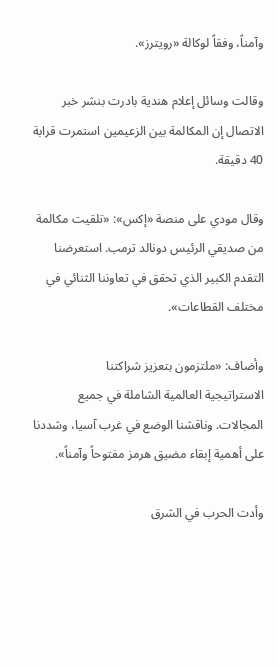وآمناً، وفقاً لوكالة «رويترز».

وقالت وسائل إعلام هندية بادرت بنشر خبر الاتصال ‌إن المكالمة بين ‌الزعيمين استمرت ‌قرابة 40 دقيقة.

وقال مودي على منصة «إكس»: «تلقيت مكالمة من صديقي الرئيس دونالد ترمب. استعرضنا التقدم الكبير الذي تحقق في تعاوننا الثنائي في مختلف القطاعات».

وأضاف: «ملتزمون بتعزيز شراكتنا الاستراتيجية ‌العالمية ‌الشاملة في جميع المجالات. وناقشنا ‌الوضع في غرب آسيا، ‌وشددنا على أهمية إبقاء مضيق هرمز مفتوحاً وآمناً».

وأدت الحرب في الشرق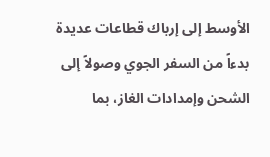الأوسط إلى إرباك ‌قطاعات عديدة بدءاً من السفر الجوي وصولاً إلى الشحن وإمدادات الغاز، بما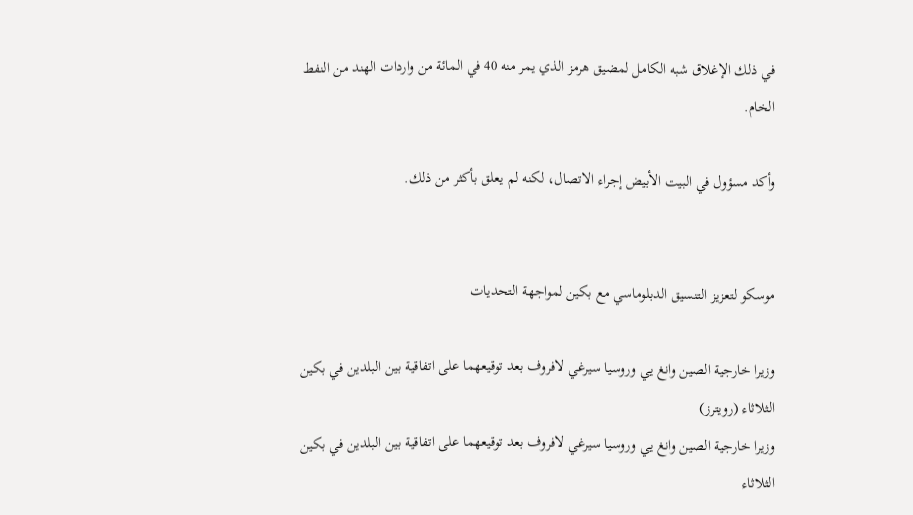في ذلك الإغلاق شبه الكامل لمضيق هرمز الذي يمر منه 40 في المائة من واردات الهند من النفط الخام.

وأكد مسؤول في البيت الأبيض إجراء الاتصال، لكنه لم يعلق بأكثر من ذلك.


موسكو لتعزيز التنسيق الدبلوماسي مع بكين لمواجهة التحديات

وزيرا خارجية الصين وانغ يي وروسيا سيرغي لافروف بعد توقيعهما على اتفاقية بين البلدين في بكين الثلاثاء (رويترز)
وزيرا خارجية الصين وانغ يي وروسيا سيرغي لافروف بعد توقيعهما على اتفاقية بين البلدين في بكين الثلاثاء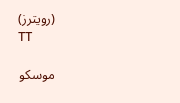(رويترز)
TT

موسكو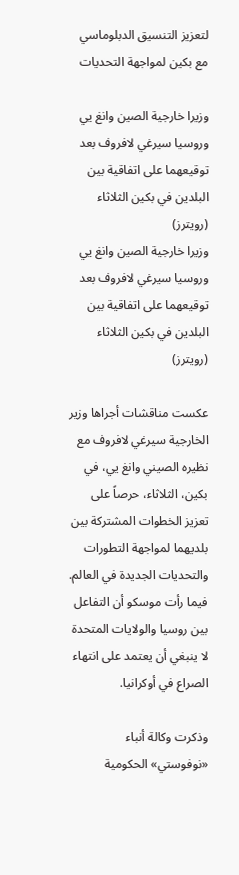لتعزيز التنسيق الدبلوماسي مع بكين لمواجهة التحديات

وزيرا خارجية الصين وانغ يي وروسيا سيرغي لافروف بعد توقيعهما على اتفاقية بين البلدين في بكين الثلاثاء (رويترز)
وزيرا خارجية الصين وانغ يي وروسيا سيرغي لافروف بعد توقيعهما على اتفاقية بين البلدين في بكين الثلاثاء (رويترز)

عكست مناقشات أجراها وزير الخارجية سيرغي لافروف مع نظيره الصيني وانغ يي، في بكين، الثلاثاء، حرصاً على تعزيز الخطوات المشتركة بين بلديهما لمواجهة التطورات والتحديات الجديدة في العالم. فيما رأت موسكو أن التفاعل بين روسيا والولايات المتحدة لا ينبغي أن يعتمد على انتهاء الصراع في أوكرانيا.

وذكرت وكالة أنباء «نوفوستي» الحكومية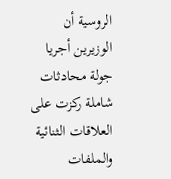الروسية أن الوزيرين أجريا جولة محادثات شاملة ركزت على العلاقات الثنائية والملفات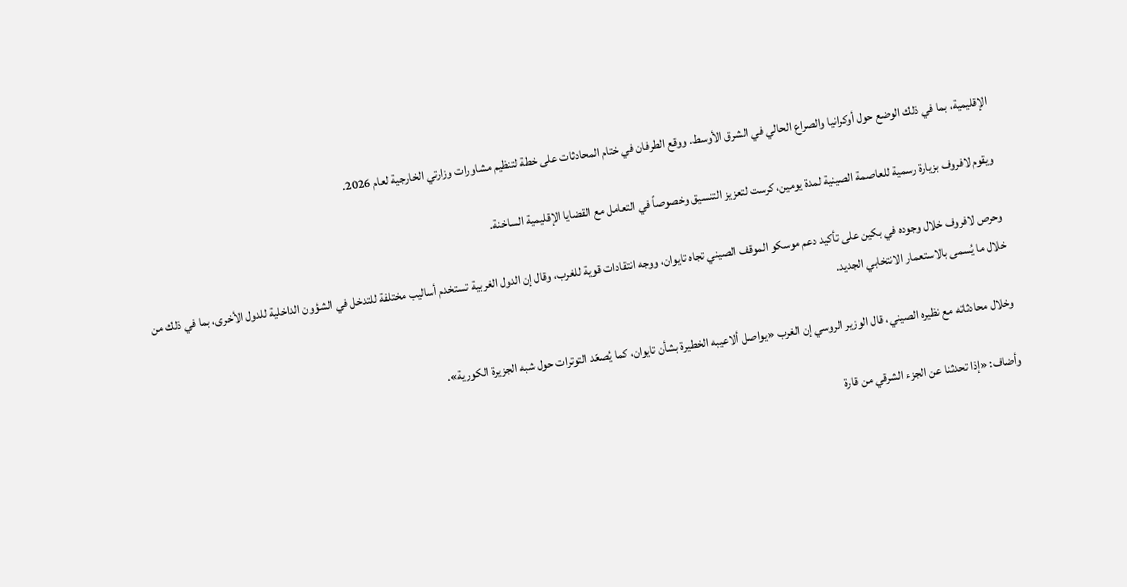الإقليمية، بما في ذلك الوضع حول أوكرانيا والصراع الحالي في الشرق الأوسط. ووقع الطرفان في ختام المحادثات على خطة لتنظيم مشاورات وزارتي الخارجية لعام 2026.

ويقوم لافروف بزيارة رسمية للعاصمة الصينية لمدة يومين، كرست لتعزيز التنسيق وخصوصاً في التعامل مع القضايا الإقليمية الساخنة.

وحرص لافروف خلال وجوده في بكين على تأكيد دعم موسكو الموقف الصيني تجاه تايوان، ووجه انتقادات قوية للغرب، وقال إن الدول الغربية تستخدم أساليب مختلفة للتدخل في الشؤون الداخلية للدول الأخرى، بما في ذلك من خلال ما يُسمى بالاستعمار الانتخابي الجديد.

وخلال محادثاته مع نظيره الصيني، قال الوزير الروسي إن الغرب «يواصل ألاعيبه الخطيرة بشأن تايوان، كما يُصعّد التوترات حول شبه الجزيرة الكورية».

وأضاف: «إذا تحدثنا عن الجزء الشرقي من قارة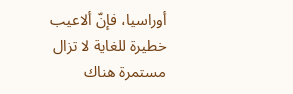أوراسيا، فإنّ ألاعيب خطيرة للغاية لا تزال مستمرة هناك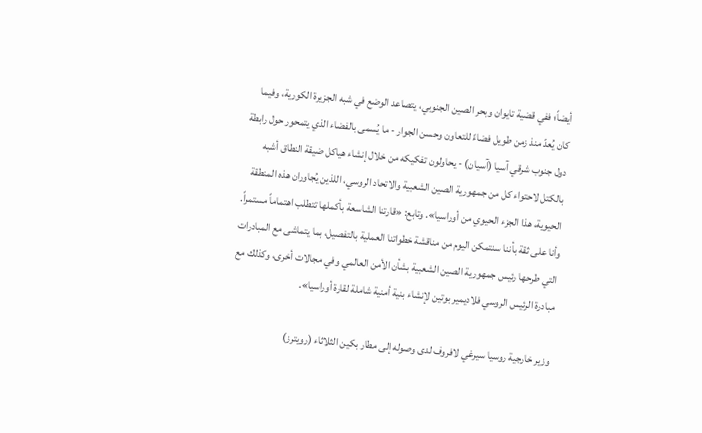أيضاً؛ ففي قضية تايوان وبحر الصين الجنوبي، يتصاعد الوضع في شبه الجزيرة الكورية، وفيما كان يُعدّ منذ زمن طويل فضاءً للتعاون وحسن الجوار - ما يُسمى بالفضاء الذي يتمحور حول رابطة دول جنوب شرقي آسيا (آسيان) - يحاولون تفكيكه من خلال إنشاء هياكل ضيقة النطاق أشبه بالكتل لاحتواء كل من جمهورية الصين الشعبية والاتحاد الروسي، اللذين يُجاوران هذه المنطقة الحيوية، هذا الجزء الحيوي من أوراسيا». وتابع: «قارتنا الشاسعة بأكملها تتطلب اهتماماً مستمراً. وأنا على ثقة بأننا سنتمكن اليوم من مناقشة خطواتنا العملية بالتفصيل، بما يتماشى مع المبادرات التي طرحها رئيس جمهورية الصين الشعبية بشأن الأمن العالمي وفي مجالات أخرى، وكذلك مع مبادرة الرئيس الروسي فلاديمير بوتين لإنشاء بنية أمنية شاملة لقارة أوراسيا».

وزير خارجية روسيا سيرغي لافروف لدى وصوله إلى مطار بكين الثلاثاء (رويترز)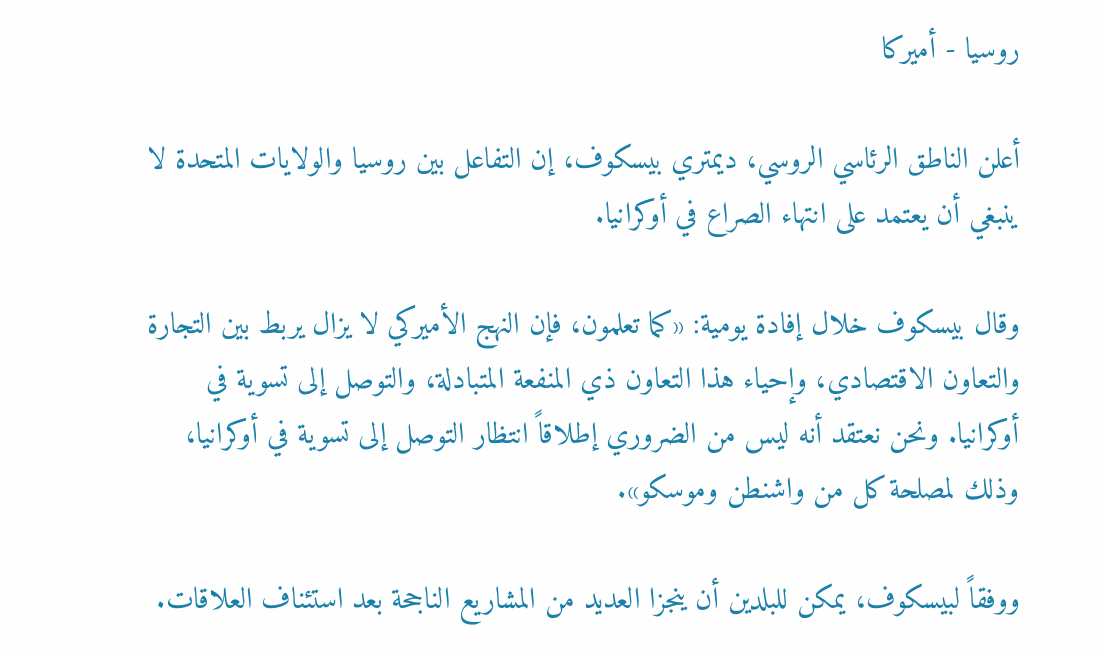روسيا - أميركا

أعلن الناطق الرئاسي الروسي، ديمتري بيسكوف، إن التفاعل بين روسيا والولايات المتحدة لا ينبغي أن يعتمد على انتهاء الصراع في أوكرانيا.

وقال بيسكوف خلال إفادة يومية: «كما تعلمون، فإن النهج الأميركي لا يزال يربط بين التجارة والتعاون الاقتصادي، وإحياء هذا التعاون ذي المنفعة المتبادلة، والتوصل إلى تسوية في أوكرانيا. ونحن نعتقد أنه ليس من الضروري إطلاقاً انتظار التوصل إلى تسوية في أوكرانيا، وذلك لمصلحة كل من واشنطن وموسكو».

ووفقاً لبيسكوف، يمكن للبلدين أن ينجزا العديد من المشاريع الناجحة بعد استئناف العلاقات.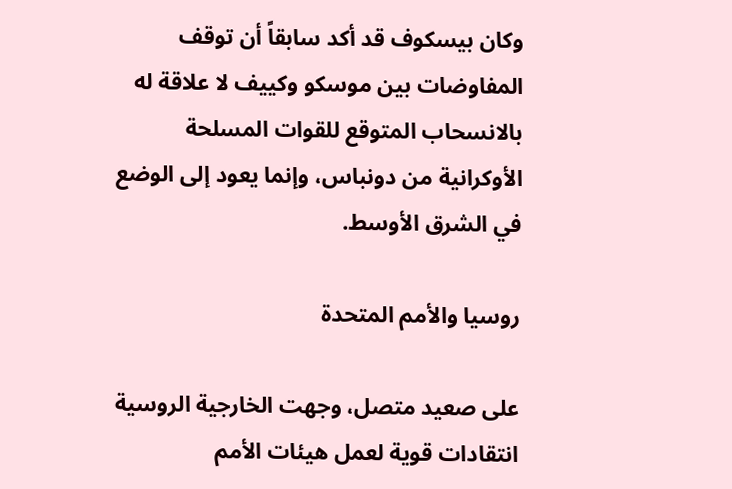وكان بيسكوف قد أكد سابقاً أن توقف المفاوضات بين موسكو وكييف لا علاقة له بالانسحاب المتوقع للقوات المسلحة الأوكرانية من دونباس، وإنما يعود إلى الوضع في الشرق الأوسط.

روسيا والأمم المتحدة

على صعيد متصل، وجهت الخارجية الروسية انتقادات قوية لعمل هيئات الأمم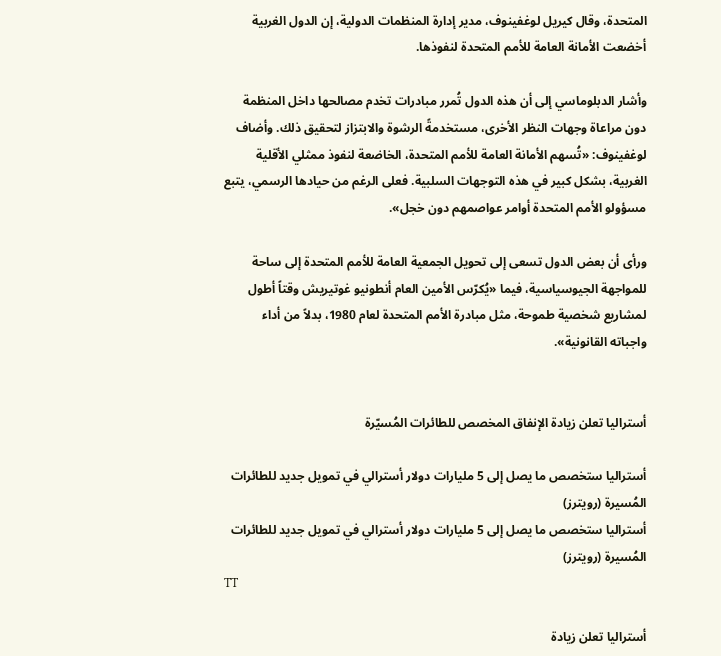المتحدة، وقال كيريل لوغفينوف، مدير إدارة المنظمات الدولية، إن الدول الغربية أخضعت الأمانة العامة للأمم المتحدة لنفوذها.

وأشار الدبلوماسي إلى أن هذه الدول تُمرر مبادرات تخدم مصالحها داخل المنظمة دون مراعاة وجهات النظر الأخرى، مستخدمةً الرشوة والابتزاز لتحقيق ذلك. وأضاف لوغفينوف: «تُسهم الأمانة العامة للأمم المتحدة، الخاضعة لنفوذ ممثلي الأقلية الغربية، بشكل كبير في هذه التوجهات السلبية. فعلى الرغم من حيادها الرسمي، يتبع مسؤولو الأمم المتحدة أوامر عواصمهم دون خجل».

ورأى أن بعض الدول تسعى إلى تحويل الجمعية العامة للأمم المتحدة إلى ساحة للمواجهة الجيوسياسية، فيما «يُكرّس الأمين العام أنطونيو غوتيريش وقتاً أطول لمشاريع شخصية طموحة، مثل مبادرة الأمم المتحدة لعام 1980، بدلاً من أداء واجباته القانونية».


أستراليا تعلن زيادة الإنفاق المخصص للطائرات المُسيّرة

أستراليا ستخصص ما يصل إلى 5 مليارات دولار أسترالي في تمويل جديد للطائرات المُسيرة (رويترز)
أستراليا ستخصص ما يصل إلى 5 مليارات دولار أسترالي في تمويل جديد للطائرات المُسيرة (رويترز)
TT

أستراليا تعلن زيادة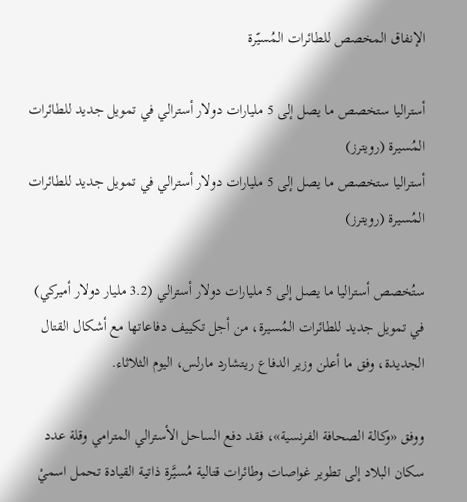الإنفاق المخصص للطائرات المُسيّرة

أستراليا ستخصص ما يصل إلى 5 مليارات دولار أسترالي في تمويل جديد للطائرات المُسيرة (رويترز)
أستراليا ستخصص ما يصل إلى 5 مليارات دولار أسترالي في تمويل جديد للطائرات المُسيرة (رويترز)

ستُخصص أستراليا ما يصل إلى 5 مليارات دولار أسترالي (3.2 مليار دولار أميركي) في تمويل جديد للطائرات المُسيرة، من أجل تكييف دفاعاتها مع أشكال القتال الجديدة، وفق ما أعلن وزير الدفاع ريتشارد مارلس، اليوم الثلاثاء.

ووفق «وكالة الصحافة الفرنسية»، فقد دفع الساحل الأسترالي المترامي وقلة عدد سكان البلاد إلى تطوير غواصات وطائرات قتالية مُسيَّرة ذاتية القيادة تحمل اسميْ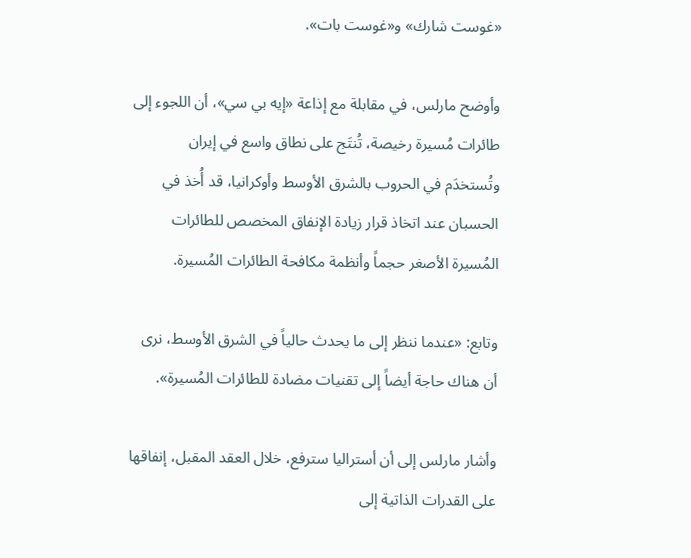«غوست شارك» و«غوست بات».

وأوضح مارلس، في مقابلة مع إذاعة «إيه بي سي»، أن اللجوء إلى طائرات مُسيرة رخيصة، تُنتَج على نطاق واسع في إيران وتُستخدَم في الحروب بالشرق الأوسط وأوكرانيا، قد أُخذ في الحسبان عند اتخاذ قرار زيادة الإنفاق المخصص للطائرات المُسيرة الأصغر حجماً وأنظمة مكافحة الطائرات المُسيرة.

وتابع: «عندما ننظر إلى ما يحدث حالياً في الشرق الأوسط، نرى أن هناك حاجة أيضاً إلى تقنيات مضادة للطائرات المُسيرة».

وأشار مارلس إلى أن أستراليا سترفع، خلال العقد المقبل، إنفاقها على القدرات الذاتية إلى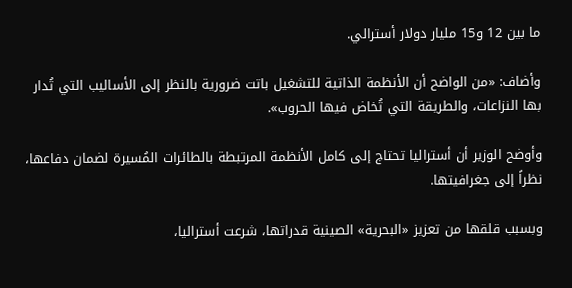ما بين 12 و15 مليار دولار أسترالي.

وأضاف: «من الواضح أن الأنظمة الذاتية للتشغيل باتت ضرورية بالنظر إلى الأساليب التي تُدار بها النزاعات، والطريقة التي تُخاض فيها الحروب».

وأوضح الوزير أن أستراليا تحتاج إلى كامل الأنظمة المرتبطة بالطائرات المُسيرة لضمان دفاعها، نظراً إلى جغرافيتها.

وبسبب قلقها من تعزيز «البحرية» الصينية قدراتها، شرعت أستراليا،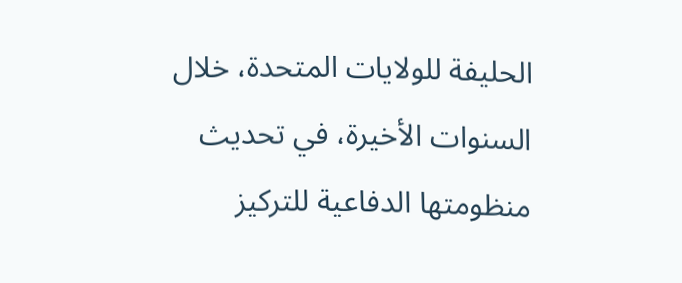الحليفة للولايات المتحدة، خلال السنوات الأخيرة، في تحديث منظومتها الدفاعية للتركيز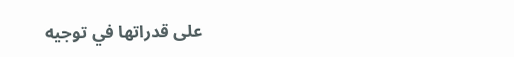على قدراتها في توجيه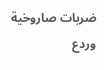ضربات صاروخية وردع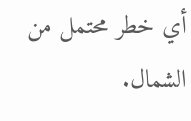أي خطر محتمل من الشمال.